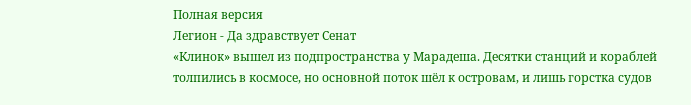Полная версия
Легион - Да здравствует Сенат
«Клинок» вышел из подпространства у Марадеша. Десятки станций и кораблей толпились в космосе, но основной поток шёл к островам, и лишь горстка судов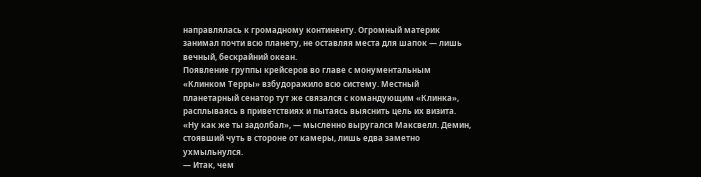направлялась к громадному континенту. Огромный материк занимал почти всю планету, не оставляя места для шапок — лишь вечный, бескрайний океан.
Появление группы крейсеров во главе с монументальным «Клинком Терры» взбудоражило всю систему. Местный планетарный сенатор тут же связался с командующим «Клинка», расплываясь в приветствиях и пытаясь выяснить цель их визита.
«Ну как же ты задолбал», — мысленно выругался Максвелл. Демин, стоявший чуть в стороне от камеры, лишь едва заметно ухмыльнулся.
— Итак, чем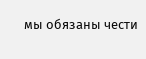мы обязаны чести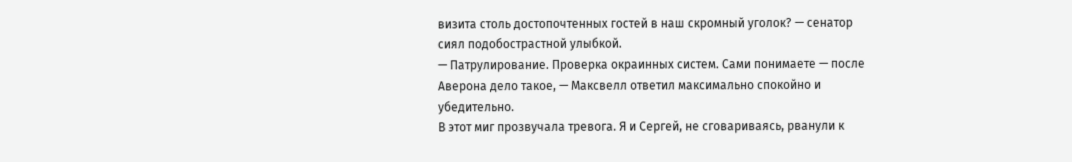визита столь достопочтенных гостей в наш скромный уголок? — сенатор сиял подобострастной улыбкой.
— Патрулирование. Проверка окраинных систем. Сами понимаете — после Аверона дело такое, — Максвелл ответил максимально спокойно и убедительно.
В этот миг прозвучала тревога. Я и Сергей, не сговариваясь, рванули к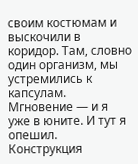своим костюмам и выскочили в коридор. Там, словно один организм, мы устремились к капсулам.
Мгновение — и я уже в юните. И тут я опешил.
Конструкция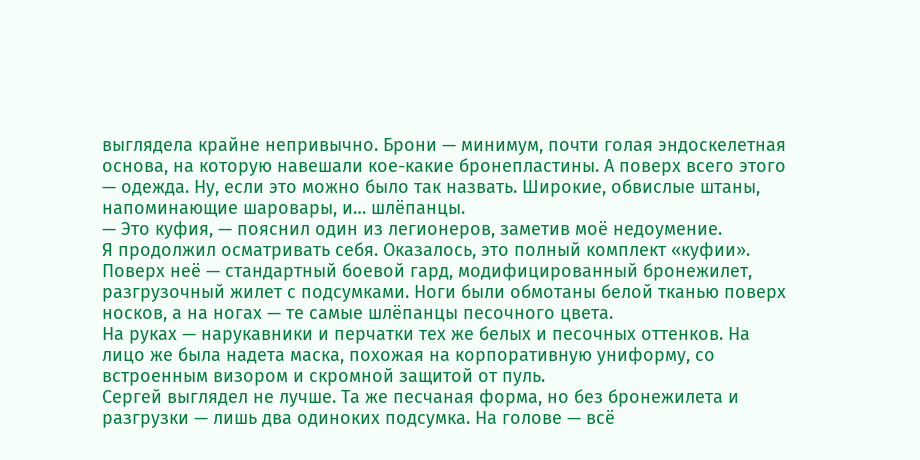выглядела крайне непривычно. Брони — минимум, почти голая эндоскелетная основа, на которую навешали кое-какие бронепластины. А поверх всего этого — одежда. Ну, если это можно было так назвать. Широкие, обвислые штаны, напоминающие шаровары, и… шлёпанцы.
— Это куфия, — пояснил один из легионеров, заметив моё недоумение.
Я продолжил осматривать себя. Оказалось, это полный комплект «куфии». Поверх неё — стандартный боевой гард, модифицированный бронежилет, разгрузочный жилет с подсумками. Ноги были обмотаны белой тканью поверх носков, а на ногах — те самые шлёпанцы песочного цвета.
На руках — нарукавники и перчатки тех же белых и песочных оттенков. На лицо же была надета маска, похожая на корпоративную униформу, со встроенным визором и скромной защитой от пуль.
Сергей выглядел не лучше. Та же песчаная форма, но без бронежилета и разгрузки — лишь два одиноких подсумка. На голове — всё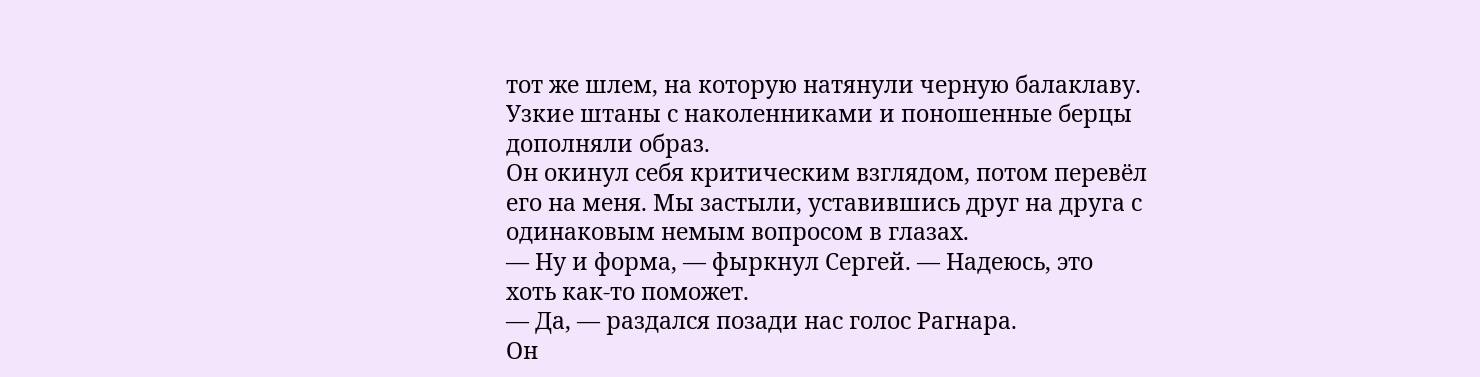тот же шлем, на которую натянули черную балаклаву. Узкие штаны с наколенниками и поношенные берцы дополняли образ.
Он окинул себя критическим взглядом, потом перевёл его на меня. Мы застыли, уставившись друг на друга с одинаковым немым вопросом в глазах.
— Ну и форма, — фыркнул Сергей. — Надеюсь, это хоть как-то поможет.
— Да, — раздался позади нас голос Рагнара.
Он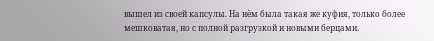вышел из своей капсулы. На нём была такая же куфия, только более мешковатая, но с полной разгрузкой и новыми берцами.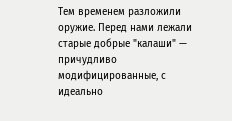Тем временем разложили оружие. Перед нами лежали старые добрые "калаши" — причудливо модифицированные, с идеально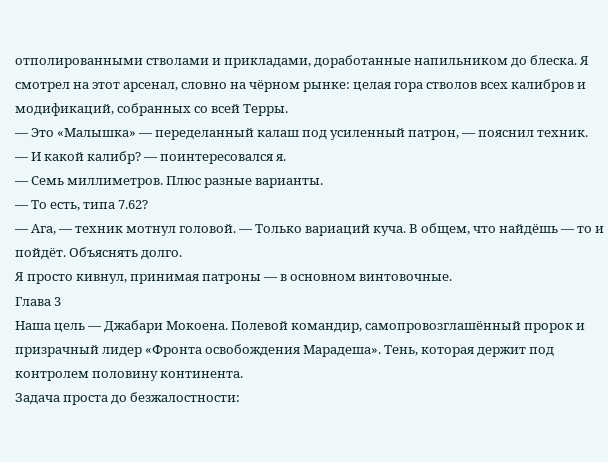отполированными стволами и прикладами, доработанные напильником до блеска. Я смотрел на этот арсенал, словно на чёрном рынке: целая гора стволов всех калибров и модификаций, собранных со всей Терры.
— Это «Малышка» — переделанный калаш под усиленный патрон, — пояснил техник.
— И какой калибр? — поинтересовался я.
— Семь миллиметров. Плюс разные варианты.
— То есть, типа 7.62?
— Ага, — техник мотнул головой. — Только вариаций куча. В общем, что найдёшь — то и пойдёт. Объяснять долго.
Я просто кивнул, принимая патроны — в основном винтовочные.
Глава 3
Наша цель — Джабари Мокоена. Полевой командир, самопровозглашённый пророк и призрачный лидер «Фронта освобождения Марадеша». Тень, которая держит под контролем половину континента.
Задача проста до безжалостности: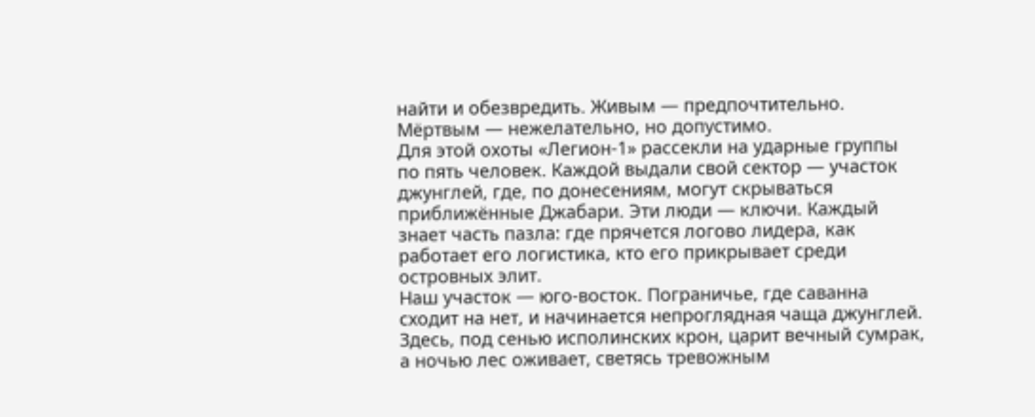найти и обезвредить. Живым — предпочтительно. Мёртвым — нежелательно, но допустимо.
Для этой охоты «Легион-1» рассекли на ударные группы по пять человек. Каждой выдали свой сектор — участок джунглей, где, по донесениям, могут скрываться приближённые Джабари. Эти люди — ключи. Каждый знает часть пазла: где прячется логово лидера, как работает его логистика, кто его прикрывает среди островных элит.
Наш участок — юго-восток. Пограничье, где саванна сходит на нет, и начинается непроглядная чаща джунглей. Здесь, под сенью исполинских крон, царит вечный сумрак, а ночью лес оживает, светясь тревожным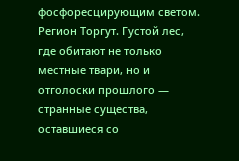фосфоресцирующим светом.
Регион Торгут. Густой лес, где обитают не только местные твари, но и отголоски прошлого — странные существа, оставшиеся со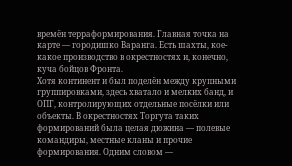времён терраформирования. Главная точка на карте — городишко Варанга. Есть шахты, кое-какое производство в окрестностях и, конечно, куча бойцов Фронта.
Хотя континент и был поделён между крупными группировками, здесь хватало и мелких банд, и ОПГ, контролирующих отдельные посёлки или объекты. В окрестностях Торгута таких формирований была целая дюжина — полевые командиры, местные кланы и прочие формирования. Одним словом —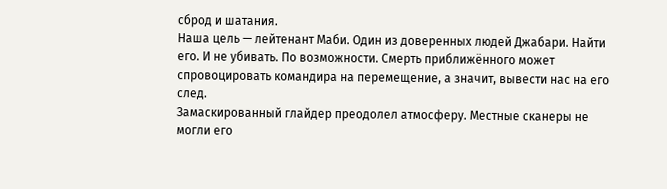сброд и шатания.
Наша цель — лейтенант Маби. Один из доверенных людей Джабари. Найти его. И не убивать. По возможности. Смерть приближённого может спровоцировать командира на перемещение, а значит, вывести нас на его след.
Замаскированный глайдер преодолел атмосферу. Местные сканеры не могли его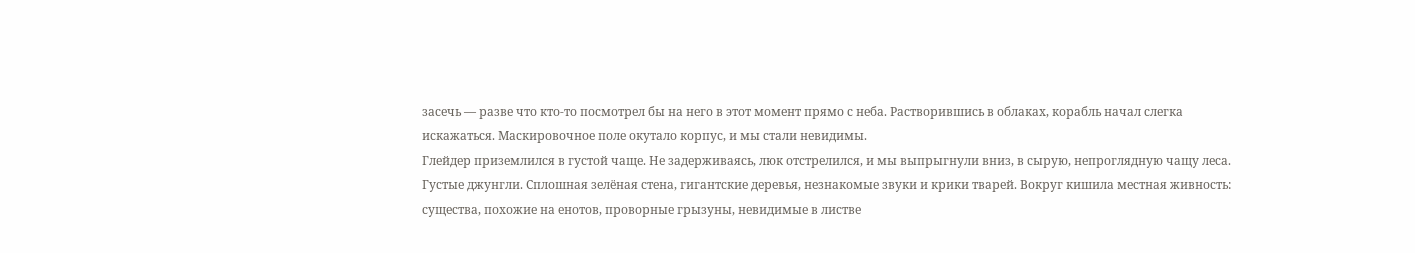засечь — разве что кто-то посмотрел бы на него в этот момент прямо с неба. Растворившись в облаках, корабль начал слегка искажаться. Маскировочное поле окутало корпус, и мы стали невидимы.
Глейдер приземлился в густой чаще. Не задерживаясь, люк отстрелился, и мы выпрыгнули вниз, в сырую, непроглядную чащу леса.
Густые джунгли. Сплошная зелёная стена, гигантские деревья, незнакомые звуки и крики тварей. Вокруг кишила местная живность: существа, похожие на енотов, проворные грызуны, невидимые в листве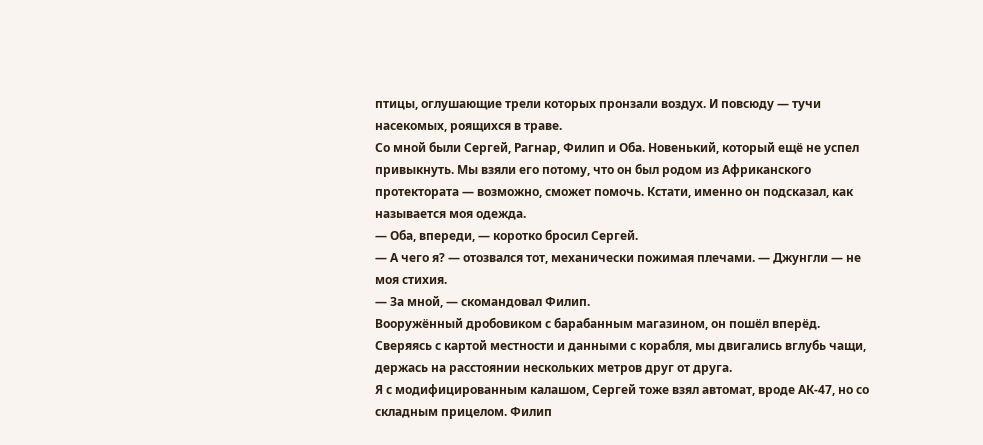птицы, оглушающие трели которых пронзали воздух. И повсюду — тучи насекомых, роящихся в траве.
Со мной были Сергей, Рагнар, Филип и Оба. Новенький, который ещё не успел привыкнуть. Мы взяли его потому, что он был родом из Африканского протектората — возможно, сможет помочь. Кстати, именно он подсказал, как называется моя одежда.
— Оба, впереди, — коротко бросил Сергей.
— А чего я? — отозвался тот, механически пожимая плечами. — Джунгли — не моя стихия.
— За мной, — скомандовал Филип.
Вооружённый дробовиком с барабанным магазином, он пошёл вперёд. Сверяясь с картой местности и данными с корабля, мы двигались вглубь чащи, держась на расстоянии нескольких метров друг от друга.
Я с модифицированным калашом, Сергей тоже взял автомат, вроде АК-47, но со складным прицелом. Филип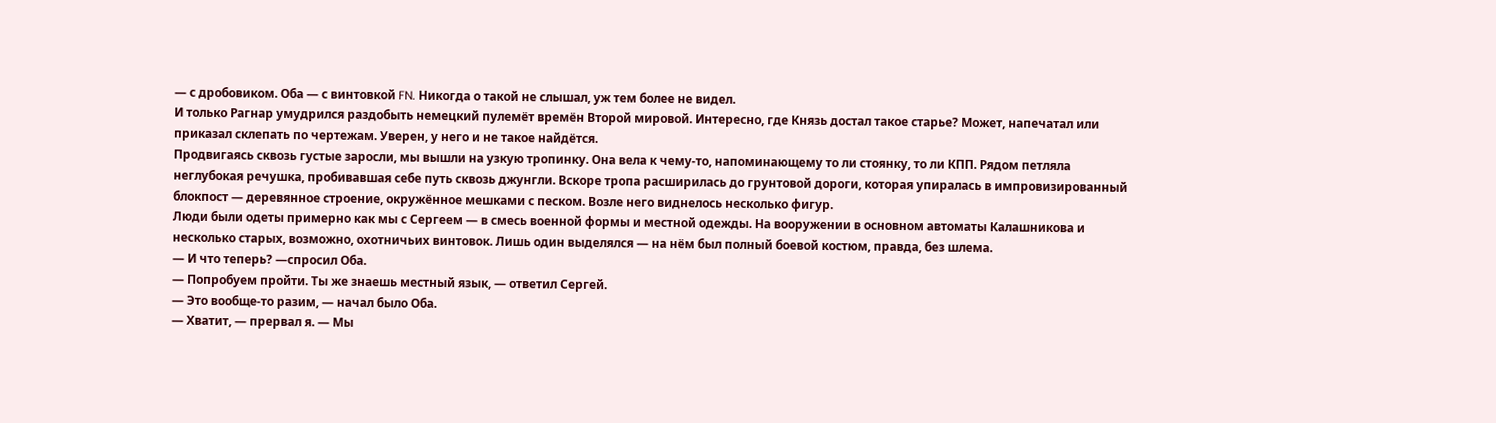— с дробовиком. Оба — с винтовкой FN. Никогда о такой не слышал, уж тем более не видел.
И только Рагнар умудрился раздобыть немецкий пулемёт времён Второй мировой. Интересно, где Князь достал такое старье? Может, напечатал или приказал склепать по чертежам. Уверен, у него и не такое найдётся.
Продвигаясь сквозь густые заросли, мы вышли на узкую тропинку. Она вела к чему-то, напоминающему то ли стоянку, то ли КПП. Рядом петляла неглубокая речушка, пробивавшая себе путь сквозь джунгли. Вскоре тропа расширилась до грунтовой дороги, которая упиралась в импровизированный блокпост — деревянное строение, окружённое мешками с песком. Возле него виднелось несколько фигур.
Люди были одеты примерно как мы с Сергеем — в смесь военной формы и местной одежды. На вооружении в основном автоматы Калашникова и несколько старых, возможно, охотничьих винтовок. Лишь один выделялся — на нём был полный боевой костюм, правда, без шлема.
— И что теперь? —спросил Оба.
— Попробуем пройти. Ты же знаешь местный язык, — ответил Сергей.
— Это вообще-то разим, — начал было Оба.
— Хватит, — прервал я. — Мы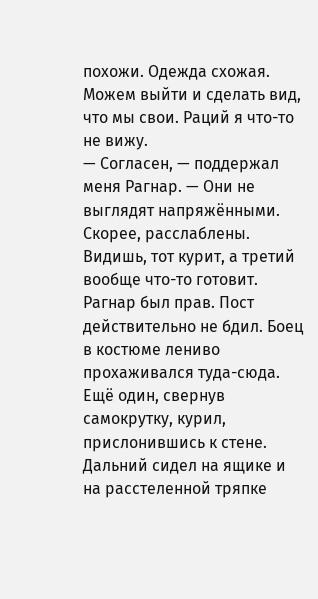похожи. Одежда схожая. Можем выйти и сделать вид, что мы свои. Раций я что-то не вижу.
— Согласен, — поддержал меня Рагнар. — Они не выглядят напряжёнными. Скорее, расслаблены. Видишь, тот курит, а третий вообще что-то готовит.
Рагнар был прав. Пост действительно не бдил. Боец в костюме лениво прохаживался туда-сюда. Ещё один, свернув самокрутку, курил, прислонившись к стене. Дальний сидел на ящике и на расстеленной тряпке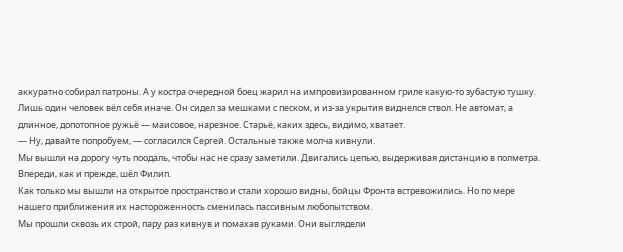аккуратно собирал патроны. А у костра очередной боец жарил на импровизированном гриле какую-то зубастую тушку.
Лишь один человек вёл себя иначе. Он сидел за мешками с песком, и из-за укрытия виднелся ствол. Не автомат, а длинное, допотопное ружьё — маисовое, нарезное. Старьё, каких здесь, видимо, хватает.
— Ну, давайте попробуем, — согласился Сергей. Остальные также молча кивнули.
Мы вышли на дорогу чуть поодаль, чтобы нас не сразу заметили. Двигались цепью, выдерживая дистанцию в полметра. Впереди, как и прежде, шёл Филип.
Как только мы вышли на открытое пространство и стали хорошо видны, бойцы Фронта встревожились. Но по мере нашего приближения их настороженность сменилась пассивным любопытством.
Мы прошли сквозь их строй, пару раз кивнув и помахав руками. Они выглядели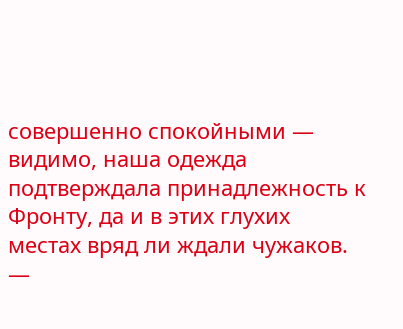совершенно спокойными — видимо, наша одежда подтверждала принадлежность к Фронту, да и в этих глухих местах вряд ли ждали чужаков.
—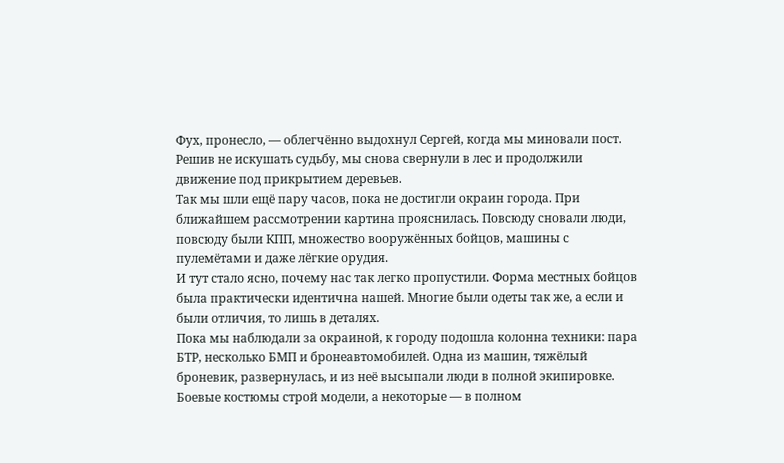Фух, пронесло, — облегчённо выдохнул Сергей, когда мы миновали пост.
Решив не искушать судьбу, мы снова свернули в лес и продолжили движение под прикрытием деревьев.
Так мы шли ещё пару часов, пока не достигли окраин города. При ближайшем рассмотрении картина прояснилась. Повсюду сновали люди, повсюду были КПП, множество вооружённых бойцов, машины с пулемётами и даже лёгкие орудия.
И тут стало ясно, почему нас так легко пропустили. Форма местных бойцов была практически идентична нашей. Многие были одеты так же, а если и были отличия, то лишь в деталях.
Пока мы наблюдали за окраиной, к городу подошла колонна техники: пара БТР, несколько БМП и бронеавтомобилей. Одна из машин, тяжёлый броневик, развернулась, и из неё высыпали люди в полной экипировке. Боевые костюмы строй модели, а некоторые — в полном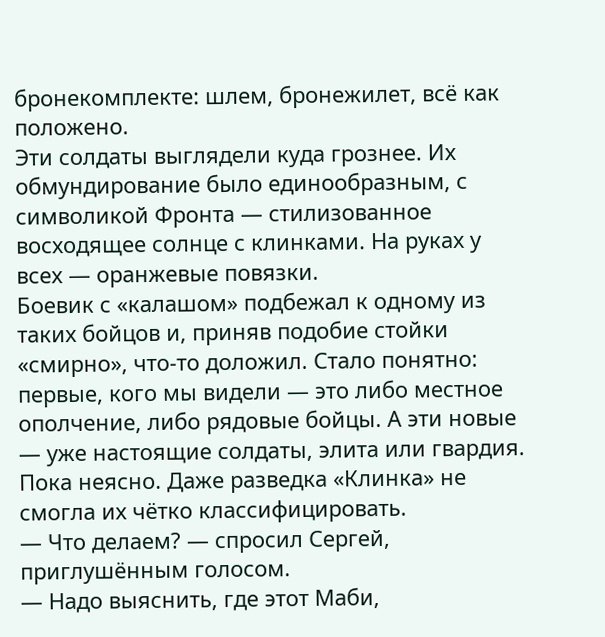бронекомплекте: шлем, бронежилет, всё как положено.
Эти солдаты выглядели куда грознее. Их обмундирование было единообразным, с символикой Фронта — стилизованное восходящее солнце с клинками. На руках у всех — оранжевые повязки.
Боевик с «калашом» подбежал к одному из таких бойцов и, приняв подобие стойки «смирно», что-то доложил. Стало понятно: первые, кого мы видели — это либо местное ополчение, либо рядовые бойцы. А эти новые — уже настоящие солдаты, элита или гвардия. Пока неясно. Даже разведка «Клинка» не смогла их чётко классифицировать.
— Что делаем? — спросил Сергей, приглушённым голосом.
— Надо выяснить, где этот Маби,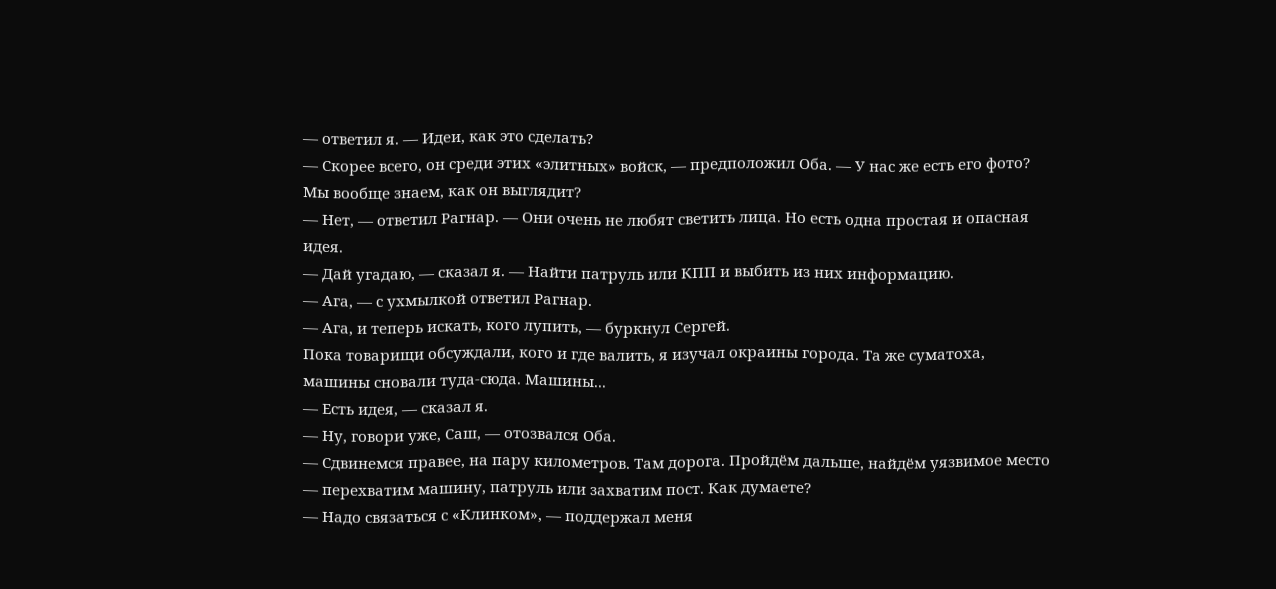— ответил я. — Идеи, как это сделать?
— Скорее всего, он среди этих «элитных» войск, — предположил Оба. — У нас же есть его фото? Мы вообще знаем, как он выглядит?
— Нет, — ответил Рагнар. — Они очень не любят светить лица. Но есть одна простая и опасная идея.
— Дай угадаю, — сказал я. — Найти патруль или КПП и выбить из них информацию.
— Ага, — с ухмылкой ответил Рагнар.
— Ага, и теперь искать, кого лупить, — буркнул Сергей.
Пока товарищи обсуждали, кого и где валить, я изучал окраины города. Та же суматоха, машины сновали туда-сюда. Машины...
— Есть идея, — сказал я.
— Ну, говори уже, Саш, — отозвался Оба.
— Сдвинемся правее, на пару километров. Там дорога. Пройдём дальше, найдём уязвимое место — перехватим машину, патруль или захватим пост. Как думаете?
— Надо связаться с «Клинком», — поддержал меня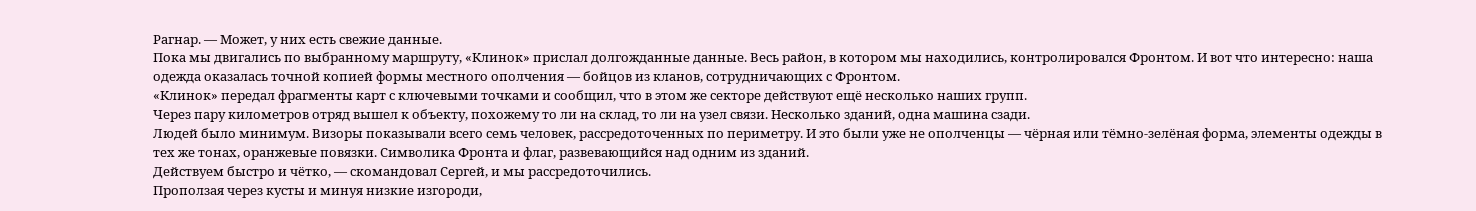Рагнар. — Может, у них есть свежие данные.
Пока мы двигались по выбранному маршруту, «Клинок» прислал долгожданные данные. Весь район, в котором мы находились, контролировался Фронтом. И вот что интересно: наша одежда оказалась точной копией формы местного ополчения — бойцов из кланов, сотрудничающих с Фронтом.
«Клинок» передал фрагменты карт с ключевыми точками и сообщил, что в этом же секторе действуют ещё несколько наших групп.
Через пару километров отряд вышел к объекту, похожему то ли на склад, то ли на узел связи. Несколько зданий, одна машина сзади.
Людей было минимум. Визоры показывали всего семь человек, рассредоточенных по периметру. И это были уже не ополченцы — чёрная или тёмно-зелёная форма, элементы одежды в тех же тонах, оранжевые повязки. Символика Фронта и флаг, развевающийся над одним из зданий.
Действуем быстро и чётко, — скомандовал Сергей, и мы рассредоточились.
Проползая через кусты и минуя низкие изгороди,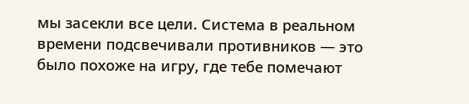мы засекли все цели. Система в реальном времени подсвечивали противников — это было похоже на игру, где тебе помечают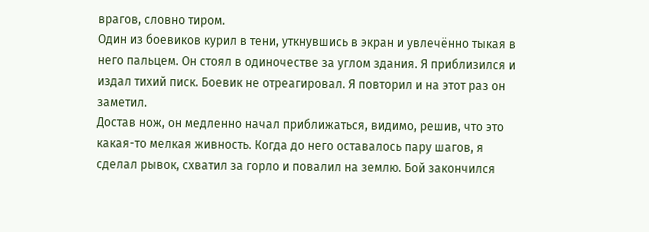врагов, словно тиром.
Один из боевиков курил в тени, уткнувшись в экран и увлечённо тыкая в него пальцем. Он стоял в одиночестве за углом здания. Я приблизился и издал тихий писк. Боевик не отреагировал. Я повторил и на этот раз он заметил.
Достав нож, он медленно начал приближаться, видимо, решив, что это какая-то мелкая живность. Когда до него оставалось пару шагов, я сделал рывок, схватил за горло и повалил на землю. Бой закончился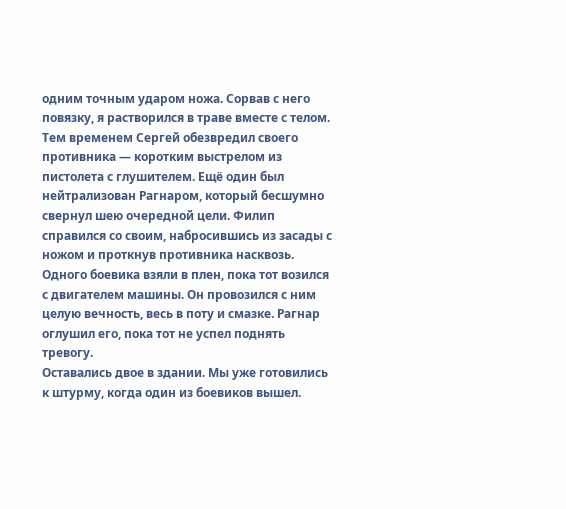одним точным ударом ножа. Сорвав с него повязку, я растворился в траве вместе с телом.
Тем временем Сергей обезвредил своего противника — коротким выстрелом из пистолета с глушителем. Ещё один был нейтрализован Рагнаром, который бесшумно свернул шею очередной цели. Филип справился со своим, набросившись из засады с ножом и проткнув противника насквозь.
Одного боевика взяли в плен, пока тот возился с двигателем машины. Он провозился с ним целую вечность, весь в поту и смазке. Рагнар оглушил его, пока тот не успел поднять тревогу.
Оставались двое в здании. Мы уже готовились к штурму, когда один из боевиков вышел.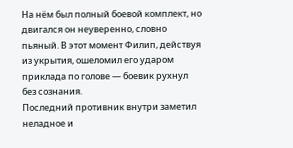На нём был полный боевой комплект, но двигался он неуверенно, словно пьяный. В этот момент Филип, действуя из укрытия, ошеломил его ударом приклада по голове — боевик рухнул без сознания.
Последний противник внутри заметил неладное и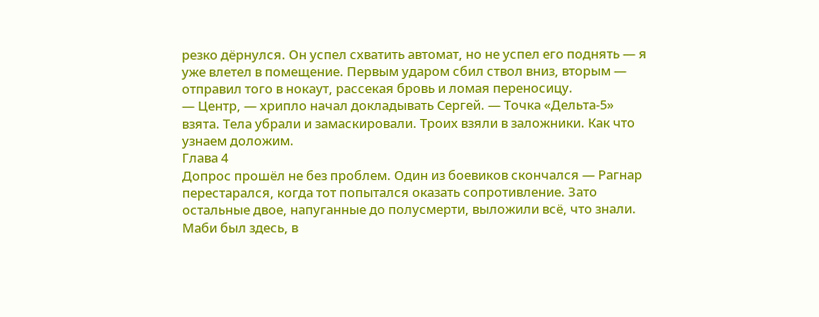резко дёрнулся. Он успел схватить автомат, но не успел его поднять — я уже влетел в помещение. Первым ударом сбил ствол вниз, вторым — отправил того в нокаут, рассекая бровь и ломая переносицу.
— Центр, — хрипло начал докладывать Сергей. — Точка «Дельта-5» взята. Тела убрали и замаскировали. Троих взяли в заложники. Как что узнаем доложим.
Глава 4
Допрос прошёл не без проблем. Один из боевиков скончался — Рагнар перестарался, когда тот попытался оказать сопротивление. Зато остальные двое, напуганные до полусмерти, выложили всё, что знали.
Маби был здесь, в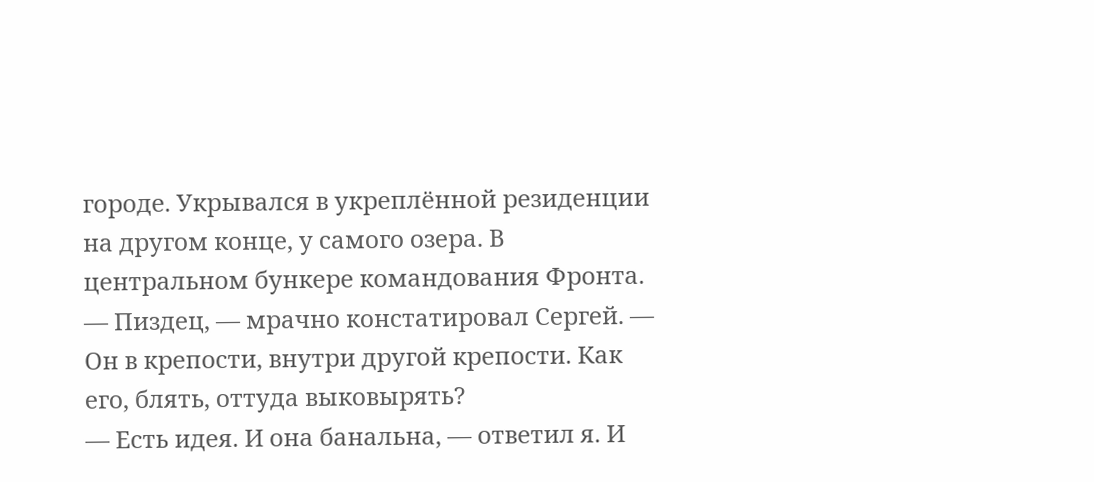городе. Укрывался в укреплённой резиденции на другом конце, у самого озера. В центральном бункере командования Фронта.
— Пиздец, — мрачно констатировал Сергей. — Он в крепости, внутри другой крепости. Как его, блять, оттуда выковырять?
— Есть идея. И она банальна, — ответил я. И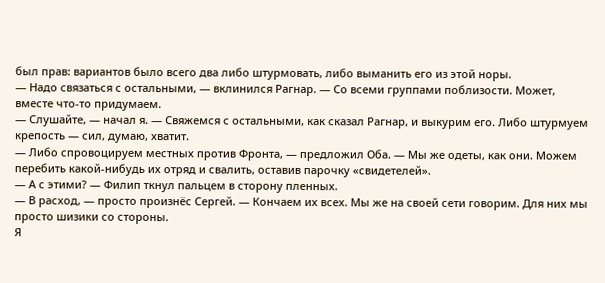был прав: вариантов было всего два либо штурмовать, либо выманить его из этой норы.
— Надо связаться с остальными, — вклинился Рагнар. — Со всеми группами поблизости. Может, вместе что-то придумаем.
— Слушайте, — начал я. — Свяжемся с остальными, как сказал Рагнар, и выкурим его. Либо штурмуем крепость — сил, думаю, хватит.
— Либо спровоцируем местных против Фронта, — предложил Оба. — Мы же одеты, как они. Можем перебить какой-нибудь их отряд и свалить, оставив парочку «свидетелей».
— А с этими? — Филип ткнул пальцем в сторону пленных.
— В расход, — просто произнёс Сергей. — Кончаем их всех. Мы же на своей сети говорим. Для них мы просто шизики со стороны.
Я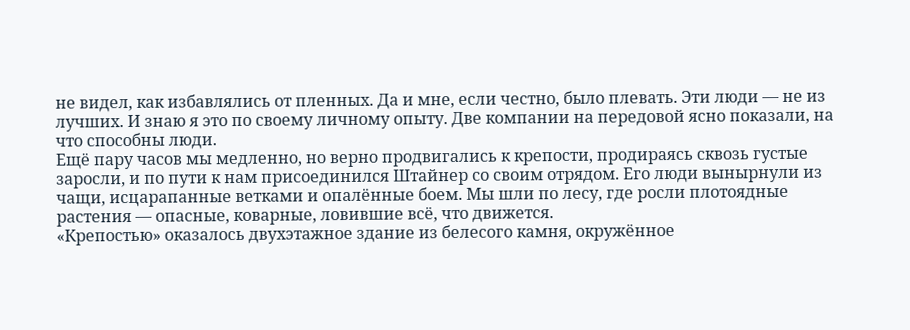не видел, как избавлялись от пленных. Да и мне, если честно, было плевать. Эти люди — не из лучших. И знаю я это по своему личному опыту. Две компании на передовой ясно показали, на что способны люди.
Ещё пару часов мы медленно, но верно продвигались к крепости, продираясь сквозь густые заросли, и по пути к нам присоединился Штайнер со своим отрядом. Его люди вынырнули из чащи, исцарапанные ветками и опалённые боем. Мы шли по лесу, где росли плотоядные растения — опасные, коварные, ловившие всё, что движется.
«Крепостью» оказалось двухэтажное здание из белесого камня, окружённое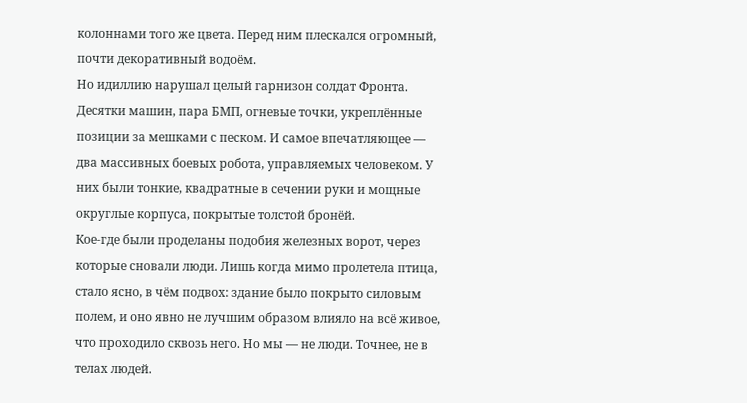колоннами того же цвета. Перед ним плескался огромный, почти декоративный водоём.
Но идиллию нарушал целый гарнизон солдат Фронта. Десятки машин, пара БМП, огневые точки, укреплённые позиции за мешками с песком. И самое впечатляющее — два массивных боевых робота, управляемых человеком. У них были тонкие, квадратные в сечении руки и мощные округлые корпуса, покрытые толстой бронёй.
Кое-где были проделаны подобия железных ворот, через которые сновали люди. Лишь когда мимо пролетела птица, стало ясно, в чём подвох: здание было покрыто силовым полем, и оно явно не лучшим образом влияло на всё живое, что проходило сквозь него. Но мы — не люди. Точнее, не в телах людей.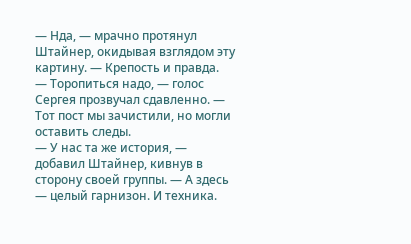— Нда, — мрачно протянул Штайнер, окидывая взглядом эту картину. — Крепость и правда.
— Торопиться надо, — голос Сергея прозвучал сдавленно. — Тот пост мы зачистили, но могли оставить следы.
— У нас та же история, — добавил Штайнер, кивнув в сторону своей группы. — А здесь — целый гарнизон. И техника.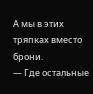А мы в этих тряпках вместо брони.
— Где остальные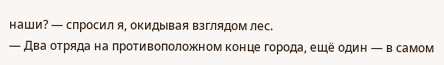наши? — спросил я, окидывая взглядом лес.
— Два отряда на противоположном конце города, ещё один — в самом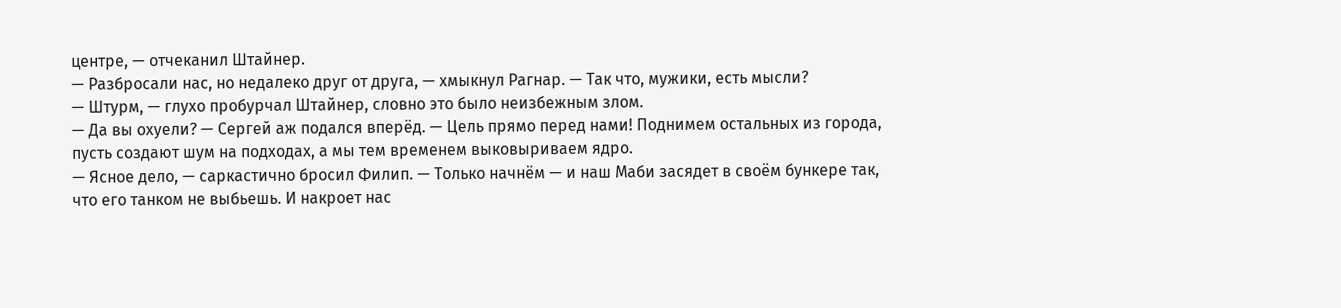центре, — отчеканил Штайнер.
— Разбросали нас, но недалеко друг от друга, — хмыкнул Рагнар. — Так что, мужики, есть мысли?
— Штурм, — глухо пробурчал Штайнер, словно это было неизбежным злом.
— Да вы охуели? — Сергей аж подался вперёд. — Цель прямо перед нами! Поднимем остальных из города, пусть создают шум на подходах, а мы тем временем выковыриваем ядро.
— Ясное дело, — саркастично бросил Филип. — Только начнём — и наш Маби засядет в своём бункере так, что его танком не выбьешь. И накроет нас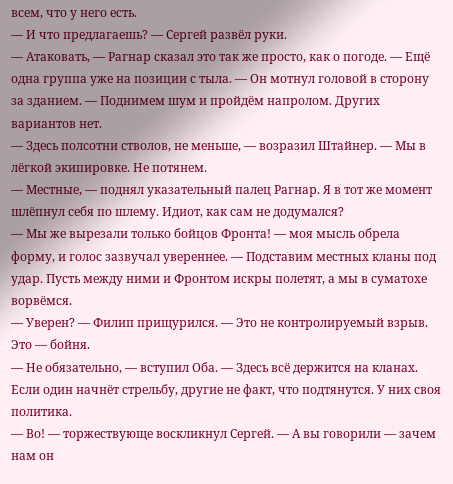всем, что у него есть.
— И что предлагаешь? — Сергей развёл руки.
— Атаковать, — Рагнар сказал это так же просто, как о погоде. — Ещё одна группа уже на позиции с тыла. — Он мотнул головой в сторону за зданием. — Поднимем шум и пройдём напролом. Других вариантов нет.
— Здесь полсотни стволов, не меньше, — возразил Штайнер. — Мы в лёгкой экипировке. Не потянем.
— Местные, — поднял указательный палец Рагнар. Я в тот же момент шлёпнул себя по шлему. Идиот, как сам не додумался?
— Мы же вырезали только бойцов Фронта! — моя мысль обрела форму, и голос зазвучал увереннее. — Подставим местных кланы под удар. Пусть между ними и Фронтом искры полетят, а мы в суматохе ворвёмся.
— Уверен? — Филип прищурился. — Это не контролируемый взрыв. Это — бойня.
— Не обязательно, — вступил Оба. — Здесь всё держится на кланах. Если один начнёт стрельбу, другие не факт, что подтянутся. У них своя политика.
— Во! — торжествующе воскликнул Сергей. — А вы говорили — зачем нам он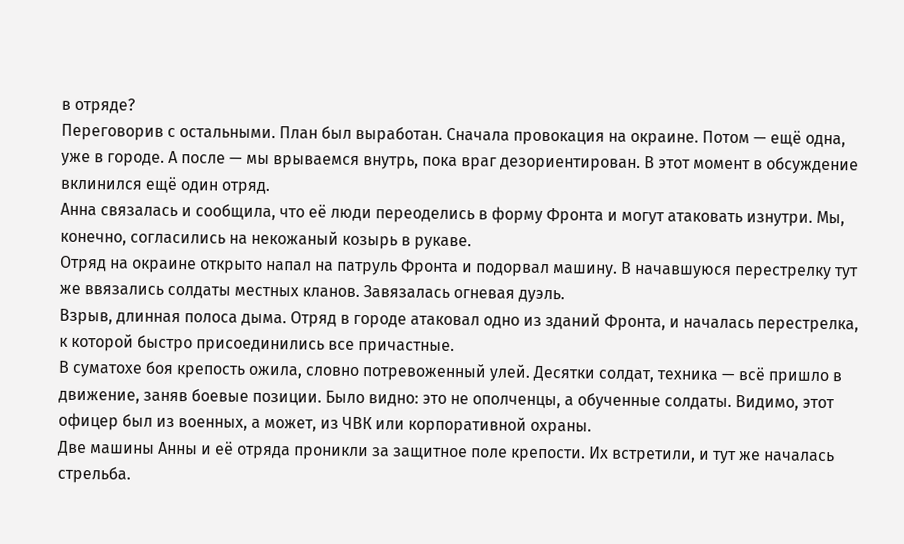в отряде?
Переговорив с остальными. План был выработан. Сначала провокация на окраине. Потом — ещё одна, уже в городе. А после — мы врываемся внутрь, пока враг дезориентирован. В этот момент в обсуждение вклинился ещё один отряд.
Анна связалась и сообщила, что её люди переоделись в форму Фронта и могут атаковать изнутри. Мы, конечно, согласились на некожаный козырь в рукаве.
Отряд на окраине открыто напал на патруль Фронта и подорвал машину. В начавшуюся перестрелку тут же ввязались солдаты местных кланов. Завязалась огневая дуэль.
Взрыв, длинная полоса дыма. Отряд в городе атаковал одно из зданий Фронта, и началась перестрелка, к которой быстро присоединились все причастные.
В суматохе боя крепость ожила, словно потревоженный улей. Десятки солдат, техника — всё пришло в движение, заняв боевые позиции. Было видно: это не ополченцы, а обученные солдаты. Видимо, этот офицер был из военных, а может, из ЧВК или корпоративной охраны.
Две машины Анны и её отряда проникли за защитное поле крепости. Их встретили, и тут же началась стрельба.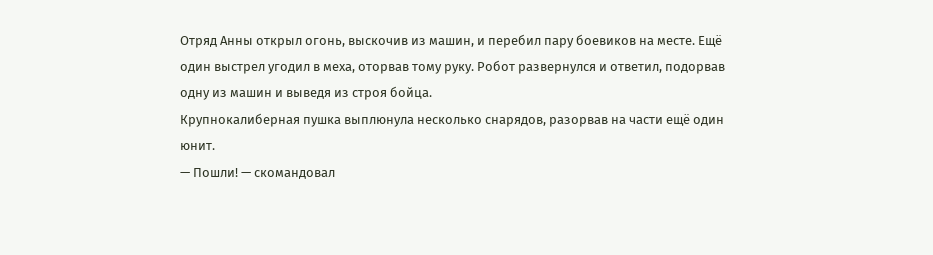Отряд Анны открыл огонь, выскочив из машин, и перебил пару боевиков на месте. Ещё один выстрел угодил в меха, оторвав тому руку. Робот развернулся и ответил, подорвав одну из машин и выведя из строя бойца.
Крупнокалиберная пушка выплюнула несколько снарядов, разорвав на части ещё один юнит.
— Пошли! — скомандовал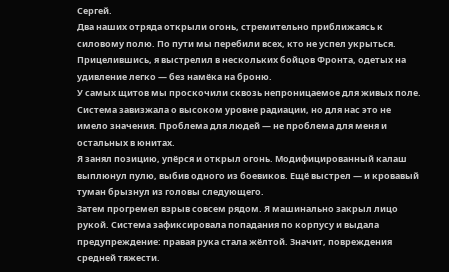Сергей.
Два наших отряда открыли огонь, стремительно приближаясь к силовому полю. По пути мы перебили всех, кто не успел укрыться.
Прицелившись, я выстрелил в нескольких бойцов Фронта, одетых на удивление легко — без намёка на броню.
У самых щитов мы проскочили сквозь непроницаемое для живых поле. Система завизжала о высоком уровне радиации, но для нас это не имело значения. Проблема для людей — не проблема для меня и остальных в юнитах.
Я занял позицию, упёрся и открыл огонь. Модифицированный калаш выплюнул пулю, выбив одного из боевиков. Ещё выстрел — и кровавый туман брызнул из головы следующего.
Затем прогремел взрыв совсем рядом. Я машинально закрыл лицо рукой. Система зафиксировала попадания по корпусу и выдала предупреждение: правая рука стала жёлтой. Значит, повреждения средней тяжести.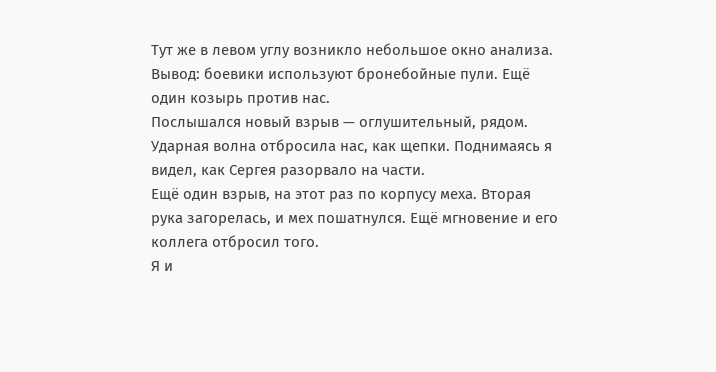Тут же в левом углу возникло небольшое окно анализа. Вывод: боевики используют бронебойные пули. Ещё один козырь против нас.
Послышался новый взрыв — оглушительный, рядом. Ударная волна отбросила нас, как щепки. Поднимаясь я видел, как Сергея разорвало на части.
Ещё один взрыв, на этот раз по корпусу меха. Вторая рука загорелась, и мех пошатнулся. Ещё мгновение и его коллега отбросил того.
Я и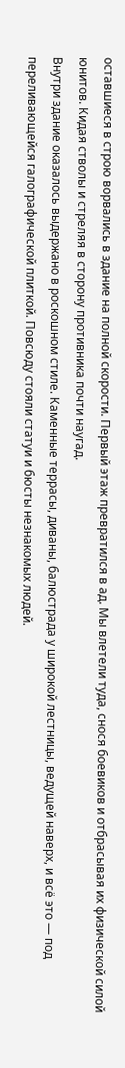оставшиеся в строю ворвались в здание на полной скорости. Первый этаж превратился в ад. Мы влетели туда, снося боевиков и отбрасывая их физической силой юнитов. Кидая стволы и стреляя в сторону противника почти наугад.
Внутри здание оказалось выдержано в роскошном стиле. Каменные террасы, диваны, балюстрада у широкой лестницы, ведущей наверх, и всё это — под переливающейся галографической плиткой. Повсюду стояли статуи и бюсты незнакомых людей.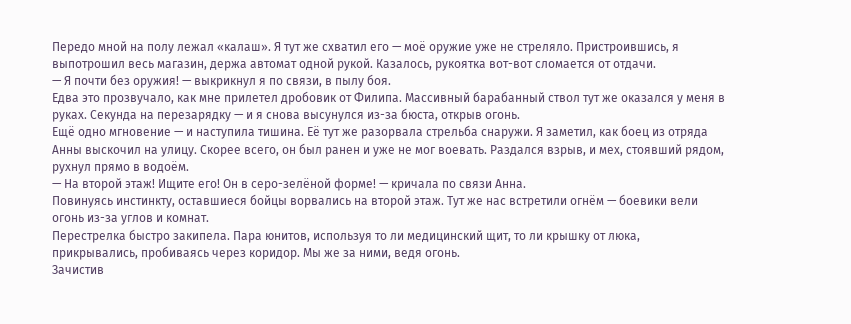Передо мной на полу лежал «калаш». Я тут же схватил его — моё оружие уже не стреляло. Пристроившись, я выпотрошил весь магазин, держа автомат одной рукой. Казалось, рукоятка вот-вот сломается от отдачи.
— Я почти без оружия! — выкрикнул я по связи, в пылу боя.
Едва это прозвучало, как мне прилетел дробовик от Филипа. Массивный барабанный ствол тут же оказался у меня в руках. Секунда на перезарядку — и я снова высунулся из-за бюста, открыв огонь.
Ещё одно мгновение — и наступила тишина. Её тут же разорвала стрельба снаружи. Я заметил, как боец из отряда Анны выскочил на улицу. Скорее всего, он был ранен и уже не мог воевать. Раздался взрыв, и мех, стоявший рядом, рухнул прямо в водоём.
— На второй этаж! Ищите его! Он в серо-зелёной форме! — кричала по связи Анна.
Повинуясь инстинкту, оставшиеся бойцы ворвались на второй этаж. Тут же нас встретили огнём — боевики вели огонь из-за углов и комнат.
Перестрелка быстро закипела. Пара юнитов, используя то ли медицинский щит, то ли крышку от люка, прикрывались, пробиваясь через коридор. Мы же за ними, ведя огонь.
Зачистив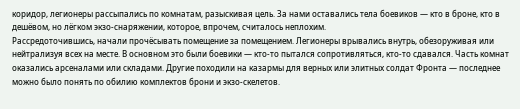коридор, легионеры рассыпались по комнатам, разыскивая цель. За нами оставались тела боевиков — кто в броне, кто в дешёвом, но лёгком экзо-снаряжении, которое, впрочем, считалось неплохим.
Рассредоточившись, начали прочёсывать помещение за помещением. Легионеры врывались внутрь, обезоруживая или нейтрализуя всех на месте. В основном это были боевики — кто-то пытался сопротивляться, кто-то сдавался. Часть комнат оказались арсеналами или складами. Другие походили на казармы для верных или элитных солдат Фронта — последнее можно было понять по обилию комплектов брони и экзо-скелетов.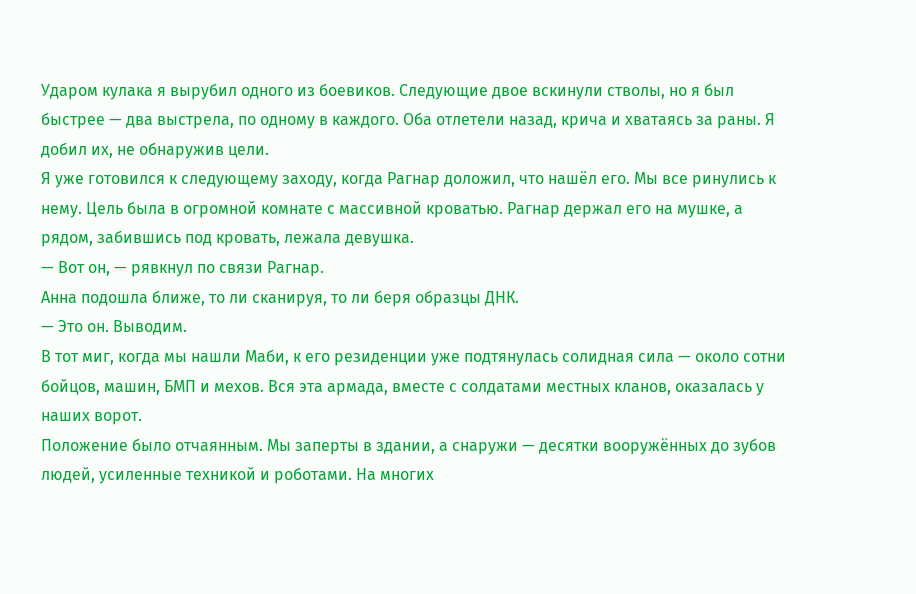Ударом кулака я вырубил одного из боевиков. Следующие двое вскинули стволы, но я был быстрее — два выстрела, по одному в каждого. Оба отлетели назад, крича и хватаясь за раны. Я добил их, не обнаружив цели.
Я уже готовился к следующему заходу, когда Рагнар доложил, что нашёл его. Мы все ринулись к нему. Цель была в огромной комнате с массивной кроватью. Рагнар держал его на мушке, а рядом, забившись под кровать, лежала девушка.
— Вот он, — рявкнул по связи Рагнар.
Анна подошла ближе, то ли сканируя, то ли беря образцы ДНК.
— Это он. Выводим.
В тот миг, когда мы нашли Маби, к его резиденции уже подтянулась солидная сила — около сотни бойцов, машин, БМП и мехов. Вся эта армада, вместе с солдатами местных кланов, оказалась у наших ворот.
Положение было отчаянным. Мы заперты в здании, а снаружи — десятки вооружённых до зубов людей, усиленные техникой и роботами. На многих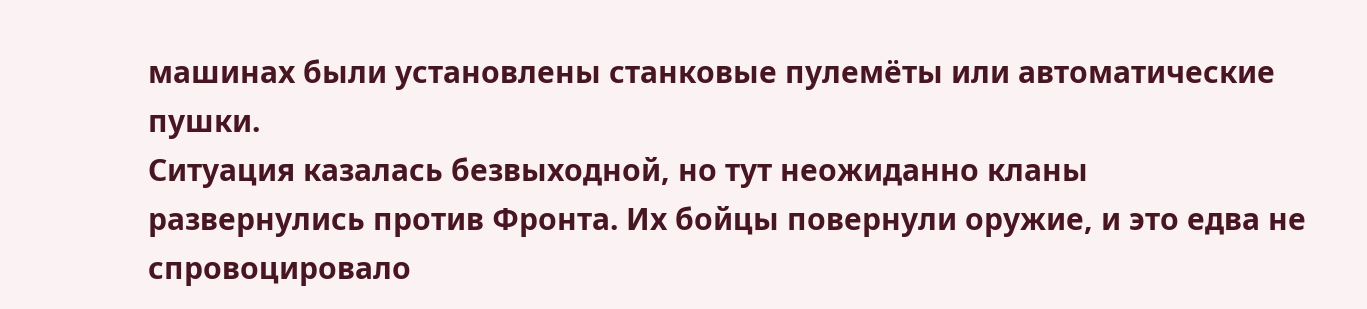машинах были установлены станковые пулемёты или автоматические пушки.
Ситуация казалась безвыходной, но тут неожиданно кланы развернулись против Фронта. Их бойцы повернули оружие, и это едва не спровоцировало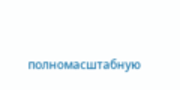полномасштабную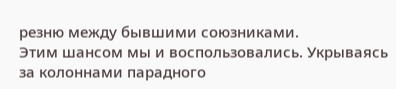резню между бывшими союзниками.
Этим шансом мы и воспользовались. Укрываясь за колоннами парадного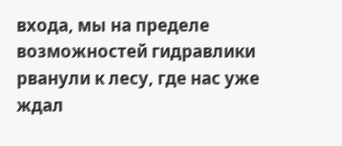входа, мы на пределе возможностей гидравлики рванули к лесу, где нас уже ждал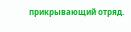прикрывающий отряд.